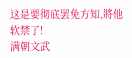这是要彻底罢免方知,將他软禁了!
满朝文武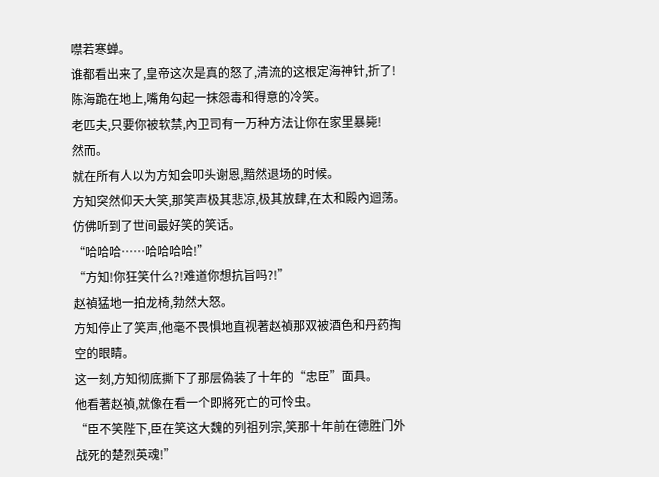噤若寒蝉。
谁都看出来了,皇帝这次是真的怒了,清流的这根定海神针,折了!
陈海跪在地上,嘴角勾起一抹怨毒和得意的冷笑。
老匹夫,只要你被软禁,內卫司有一万种方法让你在家里暴毙!
然而。
就在所有人以为方知会叩头谢恩,黯然退场的时候。
方知突然仰天大笑,那笑声极其悲凉,极其放肆,在太和殿內迴荡。
仿佛听到了世间最好笑的笑话。
“哈哈哈……哈哈哈哈!”
“方知!你狂笑什么?!难道你想抗旨吗?!”
赵禎猛地一拍龙椅,勃然大怒。
方知停止了笑声,他毫不畏惧地直视著赵禎那双被酒色和丹药掏空的眼睛。
这一刻,方知彻底撕下了那层偽装了十年的“忠臣”面具。
他看著赵禎,就像在看一个即將死亡的可怜虫。
“臣不笑陛下,臣在笑这大魏的列祖列宗,笑那十年前在德胜门外战死的楚烈英魂!”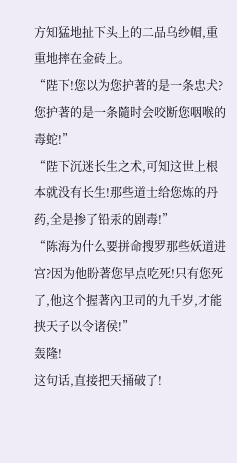方知猛地扯下头上的二品乌纱帽,重重地摔在金砖上。
“陛下!您以为您护著的是一条忠犬?您护著的是一条隨时会咬断您咽喉的毒蛇!”
“陛下沉迷长生之术,可知这世上根本就没有长生!那些道士给您炼的丹药,全是掺了铅汞的剧毒!”
“陈海为什么要拼命搜罗那些妖道进宫?因为他盼著您早点吃死!只有您死了,他这个握著內卫司的九千岁,才能挟天子以令诸侯!”
轰隆!
这句话,直接把天捅破了!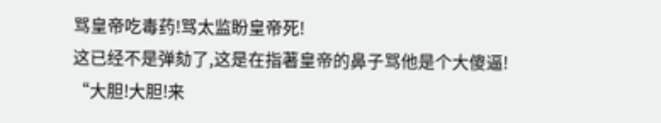骂皇帝吃毒药!骂太监盼皇帝死!
这已经不是弹劾了,这是在指著皇帝的鼻子骂他是个大傻逼!
“大胆!大胆!来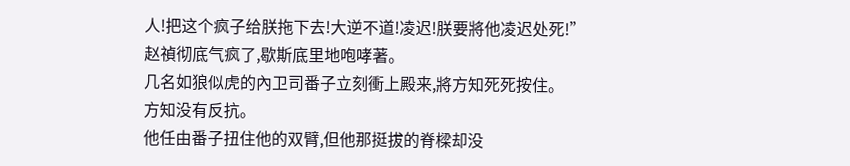人!把这个疯子给朕拖下去!大逆不道!凌迟!朕要將他凌迟处死!”
赵禎彻底气疯了,歇斯底里地咆哮著。
几名如狼似虎的內卫司番子立刻衝上殿来,將方知死死按住。
方知没有反抗。
他任由番子扭住他的双臂,但他那挺拔的脊樑却没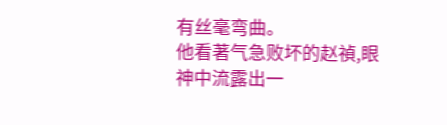有丝毫弯曲。
他看著气急败坏的赵禎,眼神中流露出一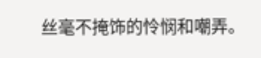丝毫不掩饰的怜悯和嘲弄。